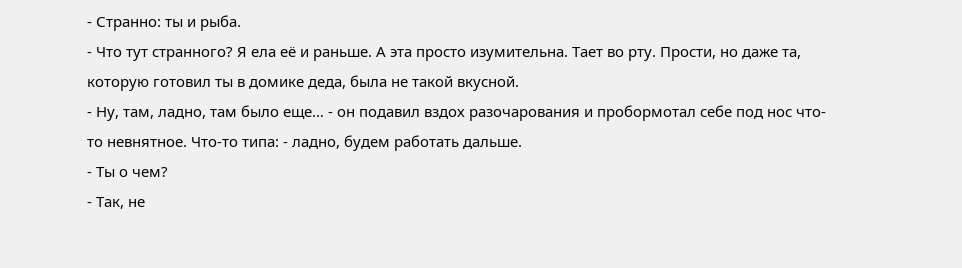- Странно: ты и рыба.
- Что тут странного? Я ела её и раньше. А эта просто изумительна. Тает во рту. Прости, но даже та, которую готовил ты в домике деда, была не такой вкусной.
- Ну, там, ладно, там было еще… - он подавил вздох разочарования и пробормотал себе под нос что-то невнятное. Что-то типа: - ладно, будем работать дальше.
- Ты о чем?
- Так, не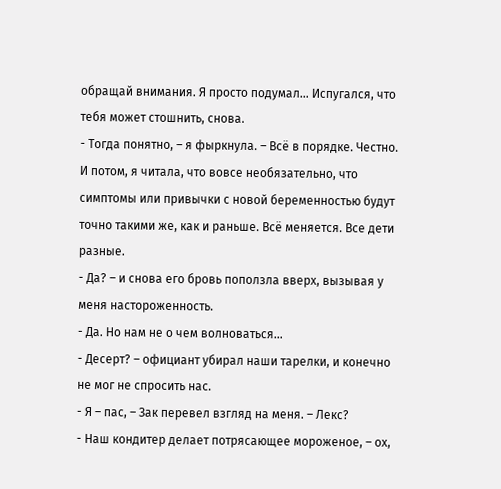обращай внимания. Я просто подумал… Испугался, что тебя может стошнить, снова.
- Тогда понятно, – я фыркнула. – Всё в порядке. Честно. И потом, я читала, что вовсе необязательно, что симптомы или привычки с новой беременностью будут точно такими же, как и раньше. Всё меняется. Все дети разные.
- Да? – и снова его бровь поползла вверх, вызывая у меня настороженность.
- Да. Но нам не о чем волноваться…
- Десерт? – официант убирал наши тарелки, и конечно не мог не спросить нас.
- Я – пас, – Зак перевел взгляд на меня. – Лекс?
- Наш кондитер делает потрясающее мороженое, – ох,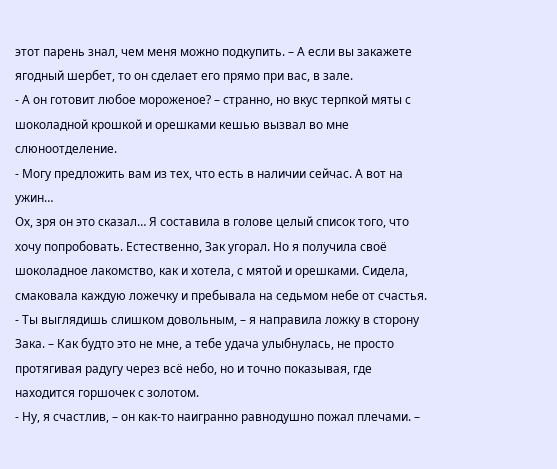этот парень знал, чем меня можно подкупить. – А если вы закажете ягодный шербет, то он сделает его прямо при вас, в зале.
- А он готовит любое мороженое? – странно, но вкус терпкой мяты с шоколадной крошкой и орешками кешью вызвал во мне слюноотделение.
- Могу предложить вам из тех, что есть в наличии сейчас. А вот на ужин…
Ох, зря он это сказал… Я составила в голове целый список того, что хочу попробовать. Естественно, Зак угорал. Но я получила своё шоколадное лакомство, как и хотела, с мятой и орешками. Сидела, смаковала каждую ложечку и пребывала на седьмом небе от счастья.
- Ты выглядишь слишком довольным, – я направила ложку в сторону Зака. – Как будто это не мне, а тебе удача улыбнулась, не просто протягивая радугу через всё небо, но и точно показывая, где находится горшочек с золотом.
- Ну, я счастлив, – он как-то наигранно равнодушно пожал плечами. –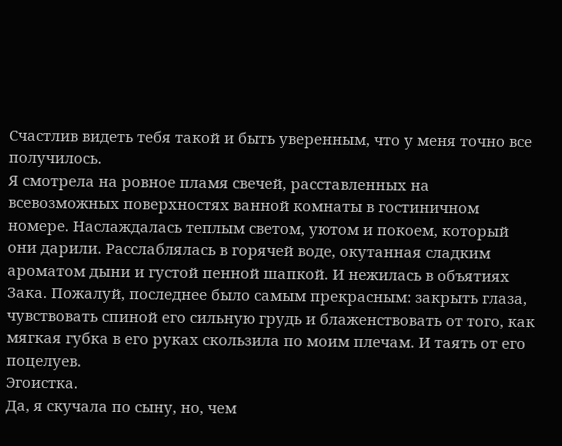Счастлив видеть тебя такой и быть уверенным, что у меня точно все получилось.
Я смотрела на ровное пламя свечей, расставленных на всевозможных поверхностях ванной комнаты в гостиничном номере. Наслаждалась теплым светом, уютом и покоем, который они дарили. Расслаблялась в горячей воде, окутанная сладким ароматом дыни и густой пенной шапкой. И нежилась в объятиях Зака. Пожалуй, последнее было самым прекрасным: закрыть глаза, чувствовать спиной его сильную грудь и блаженствовать от того, как мягкая губка в его руках скользила по моим плечам. И таять от его поцелуев.
Эгоистка.
Да, я скучала по сыну, но, чем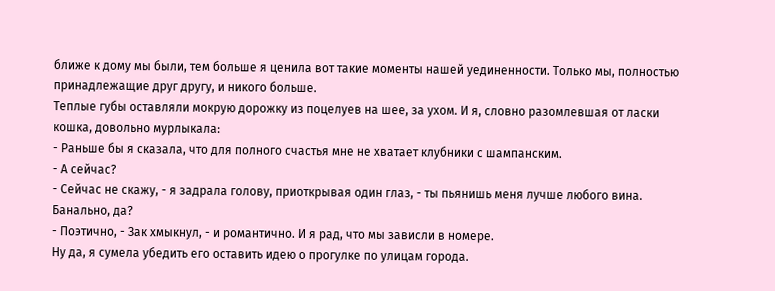ближе к дому мы были, тем больше я ценила вот такие моменты нашей уединенности. Только мы, полностью принадлежащие друг другу, и никого больше.
Теплые губы оставляли мокрую дорожку из поцелуев на шее, за ухом. И я, словно разомлевшая от ласки кошка, довольно мурлыкала:
- Раньше бы я сказала, что для полного счастья мне не хватает клубники с шампанским.
- А сейчас?
- Сейчас не скажу, - я задрала голову, приоткрывая один глаз, - ты пьянишь меня лучше любого вина. Банально, да?
- Поэтично, - Зак хмыкнул, - и романтично. И я рад, что мы зависли в номере.
Ну да, я сумела убедить его оставить идею о прогулке по улицам города.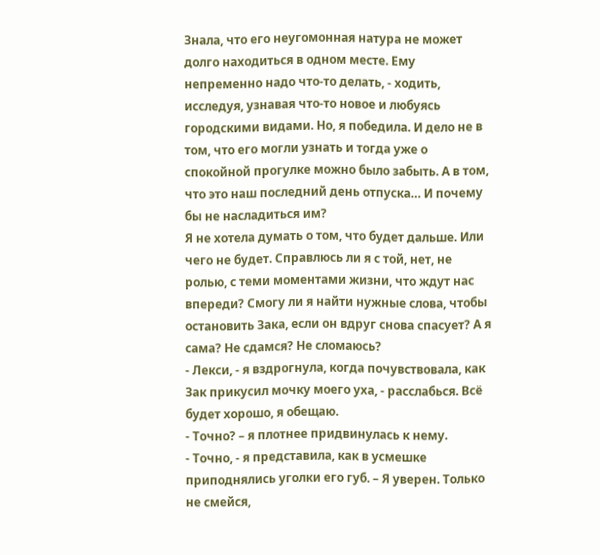Знала, что его неугомонная натура не может долго находиться в одном месте. Ему непременно надо что-то делать, - ходить, исследуя, узнавая что-то новое и любуясь городскими видами. Но, я победила. И дело не в том, что его могли узнать и тогда уже о спокойной прогулке можно было забыть. А в том, что это наш последний день отпуска… И почему бы не насладиться им?
Я не хотела думать о том, что будет дальше. Или чего не будет. Справлюсь ли я с той, нет, не ролью, с теми моментами жизни, что ждут нас впереди? Смогу ли я найти нужные слова, чтобы остановить Зака, если он вдруг снова спасует? А я сама? Не сдамся? Не сломаюсь?
- Лекси, - я вздрогнула, когда почувствовала, как Зак прикусил мочку моего уха, - расслабься. Всё будет хорошо, я обещаю.
- Точно? – я плотнее придвинулась к нему.
- Точно, - я представила, как в усмешке приподнялись уголки его губ. – Я уверен. Только не смейся,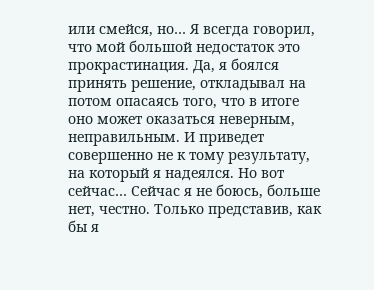или смейся, но… Я всегда говорил, что мой большой недостаток это прокрастинация. Да, я боялся принять решение, откладывал на потом опасаясь того, что в итоге оно может оказаться неверным, неправильным. И приведет совершенно не к тому результату, на который я надеялся. Но вот сейчас… Сейчас я не боюсь, больше нет, честно. Только представив, как бы я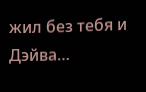жил без тебя и Дэйва…